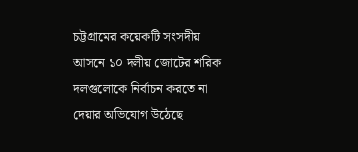চট্টগ্রামের কয়েকটি সংসদীয় আসনে ১০ দলীয় জোটের শরিক দলগুলোকে নির্বাচন করতে না দেয়ার অভিযোগ উঠেছে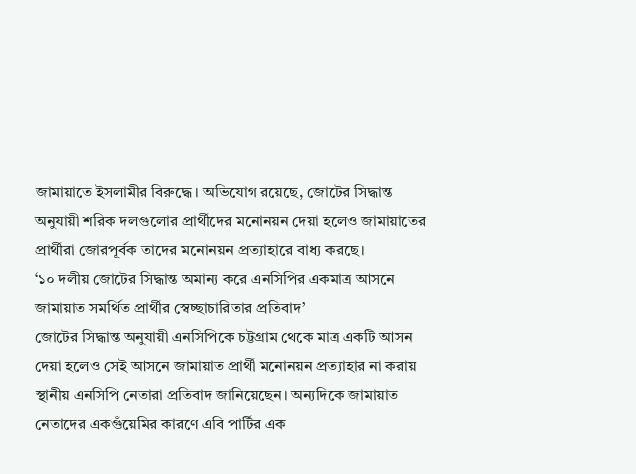জামায়াতে ইসলামীর বিরুদ্ধে। অভিযোগ রয়েছে, জোটের সিদ্ধান্ত অনুযায়ী শরিক দলগুলোর প্রার্থীদের মনোনয়ন দেয়া হলেও জামায়াতের প্রার্থীরা জোরপূর্বক তাদের মনোনয়ন প্রত্যাহারে বাধ্য করছে।
‘১০ দলীয় জোটের সিদ্ধান্ত অমান্য করে এনসিপির একমাত্র আসনে জামায়াত সমর্থিত প্রার্থীর স্বেচ্ছাচারিতার প্রতিবাদ’
জোটের সিদ্ধান্ত অনুযায়ী এনসিপিকে চট্টগ্রাম থেকে মাত্র একটি আসন দেয়া হলেও সেই আসনে জামায়াত প্রার্থী মনোনয়ন প্রত্যাহার না করায় স্থানীয় এনসিপি নেতারা প্রতিবাদ জানিয়েছেন। অন্যদিকে জামায়াত নেতাদের একগুঁয়েমির কারণে এবি পার্টির এক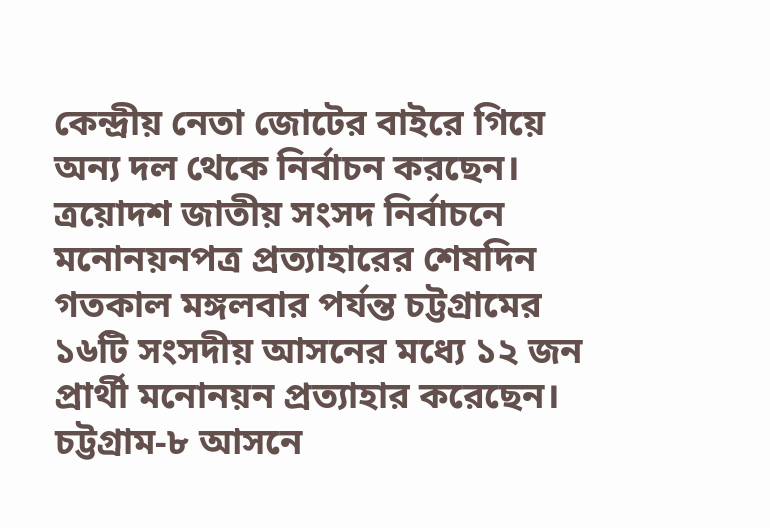কেন্দ্রীয় নেতা জোটের বাইরে গিয়ে অন্য দল থেকে নির্বাচন করছেন।
ত্রয়োদশ জাতীয় সংসদ নির্বাচনে মনোনয়নপত্র প্রত্যাহারের শেষদিন গতকাল মঙ্গলবার পর্যন্ত চট্টগ্রামের ১৬টি সংসদীয় আসনের মধ্যে ১২ জন প্রার্থী মনোনয়ন প্রত্যাহার করেছেন।
চট্টগ্রাম-৮ আসনে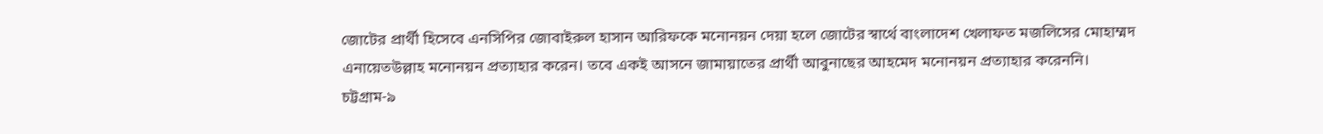জোটের প্রার্থী হিসেবে এনসিপির জোবাইরুল হাসান আরিফকে মনোনয়ন দেয়া হলে জোটের স্বার্থে বাংলাদেশ খেলাফত মজলিসের মোহাম্মদ এনায়েতউল্লাহ মনোনয়ন প্রত্যাহার করেন। তবে একই আসনে জামায়াতের প্রার্থী আবুনাছের আহমেদ মনোনয়ন প্রত্যাহার করেননি।
চট্টগ্রাম-৯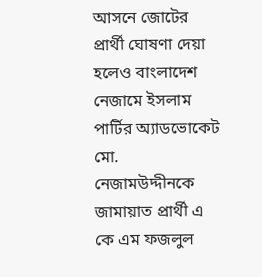আসনে জোটের প্রার্থী ঘোষণা দেয়া হলেও বাংলাদেশ নেজামে ইসলাম পার্টির অ্যাডভোকেট মো. নেজামউদ্দীনকে জামায়াত প্রার্থী এ কে এম ফজলুল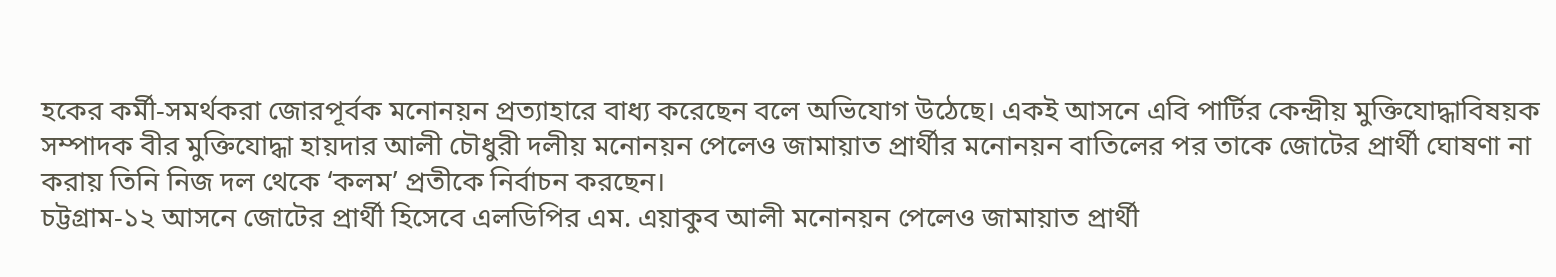হকের কর্মী-সমর্থকরা জোরপূর্বক মনোনয়ন প্রত্যাহারে বাধ্য করেছেন বলে অভিযোগ উঠেছে। একই আসনে এবি পার্টির কেন্দ্রীয় মুক্তিযোদ্ধাবিষয়ক সম্পাদক বীর মুক্তিযোদ্ধা হায়দার আলী চৌধুরী দলীয় মনোনয়ন পেলেও জামায়াত প্রার্থীর মনোনয়ন বাতিলের পর তাকে জোটের প্রার্থী ঘোষণা না করায় তিনি নিজ দল থেকে ‘কলম’ প্রতীকে নির্বাচন করছেন।
চট্টগ্রাম-১২ আসনে জোটের প্রার্থী হিসেবে এলডিপির এম. এয়াকুব আলী মনোনয়ন পেলেও জামায়াত প্রার্থী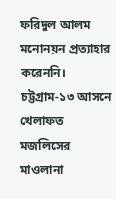ফরিদুল আলম মনোনয়ন প্রত্যাহার করেননি।
চট্টগ্রাম-১৩ আসনে খেলাফত মজলিসের মাওলানা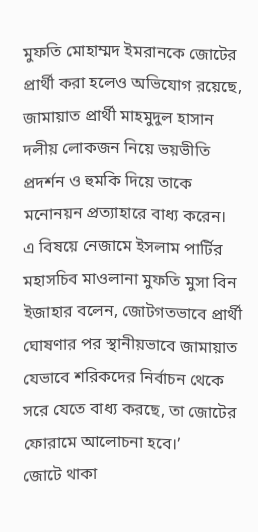মুফতি মোহাম্মদ ইমরানকে জোটের প্রার্থী করা হলেও অভিযোগ রয়েছে, জামায়াত প্রার্থী মাহমুদুল হাসান দলীয় লোকজন নিয়ে ভয়ভীতি প্রদর্শন ও হুমকি দিয়ে তাকে মনোনয়ন প্রত্যাহারে বাধ্য করেন।
এ বিষয়ে নেজামে ইসলাম পার্টির মহাসচিব মাওলানা মুফতি মুসা বিন ইজাহার বলেন, জোটগতভাবে প্রার্থী ঘোষণার পর স্থানীয়ভাবে জামায়াত যেভাবে শরিকদের নির্বাচন থেকে সরে যেতে বাধ্য করছে, তা জোটের ফোরামে আলোচনা হবে।’
জোটে থাকা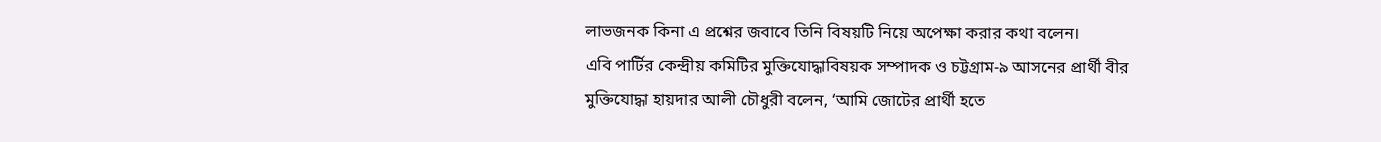লাভজনক কিনা এ প্রশ্নের জবাবে তিনি বিষয়টি নিয়ে অপেক্ষা করার কথা বলেন।
এবি পার্টির কেন্দ্রীয় কমিটির মুক্তিযোদ্ধাবিষয়ক সম্পাদক ও চট্টগ্রাম-৯ আসনের প্রার্থী বীর মুক্তিযোদ্ধা হায়দার আলী চৌধুরী বলেন, ‘আমি জোটের প্রার্থী হতে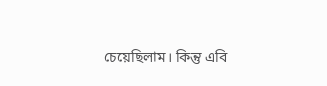চেয়েছিলাম। কিন্তু এবি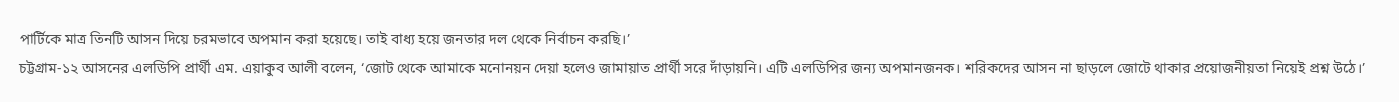পার্টিকে মাত্র তিনটি আসন দিয়ে চরমভাবে অপমান করা হয়েছে। তাই বাধ্য হয়ে জনতার দল থেকে নির্বাচন করছি।’
চট্টগ্রাম-১২ আসনের এলডিপি প্রার্থী এম. এয়াকুব আলী বলেন, ‘জোট থেকে আমাকে মনোনয়ন দেয়া হলেও জামায়াত প্রার্থী সরে দাঁড়ায়নি। এটি এলডিপির জন্য অপমানজনক। শরিকদের আসন না ছাড়লে জোটে থাকার প্রয়োজনীয়তা নিয়েই প্রশ্ন উঠে।’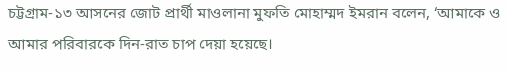চট্টগ্রাম-১৩ আসনের জোট প্রার্থী মাওলানা মুফতি মোহাম্মদ ইমরান বলেন, ‘আমাকে ও আমার পরিবারকে দিন-রাত চাপ দেয়া হয়েছে।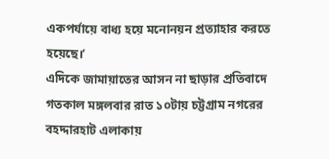একপর্যায়ে বাধ্য হয়ে মনোনয়ন প্রত্যাহার করতে হয়েছে।’
এদিকে জামায়াতের আসন না ছাড়ার প্রতিবাদে গতকাল মঙ্গলবার রাত ১০টায় চট্টগ্রাম নগরের বহদ্দারহাট এলাকায়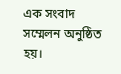এক সংবাদ সম্মেলন অনুষ্ঠিত হয়।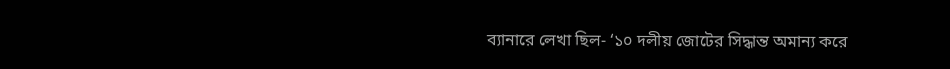ব্যানারে লেখা ছিল- ‘১০ দলীয় জোটের সিদ্ধান্ত অমান্য করে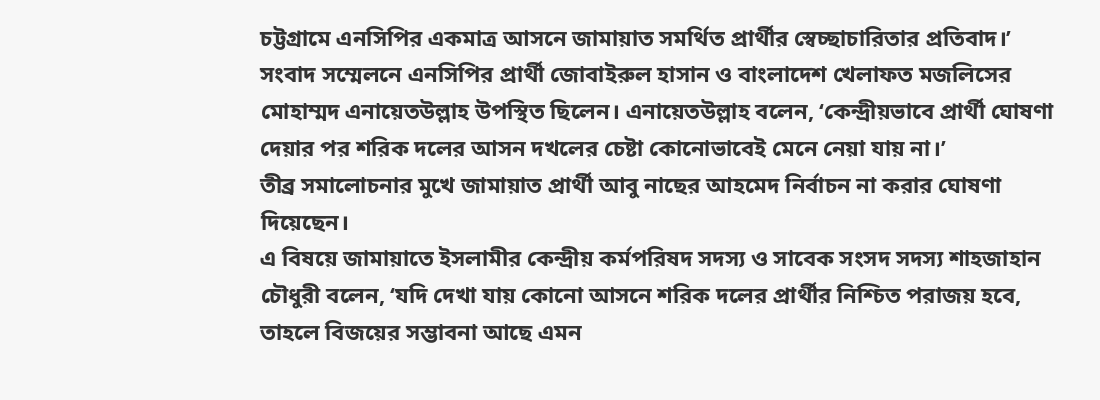চট্টগ্রামে এনসিপির একমাত্র আসনে জামায়াত সমর্থিত প্রার্থীর স্বেচ্ছাচারিতার প্রতিবাদ।’
সংবাদ সম্মেলনে এনসিপির প্রার্থী জোবাইরুল হাসান ও বাংলাদেশ খেলাফত মজলিসের মোহাম্মদ এনায়েতউল্লাহ উপস্থিত ছিলেন। এনায়েতউল্লাহ বলেন, ‘কেন্দ্রীয়ভাবে প্রার্থী ঘোষণা দেয়ার পর শরিক দলের আসন দখলের চেষ্টা কোনোভাবেই মেনে নেয়া যায় না।’
তীব্র সমালোচনার মুখে জামায়াত প্রার্থী আবু নাছের আহমেদ নির্বাচন না করার ঘোষণা দিয়েছেন।
এ বিষয়ে জামায়াতে ইসলামীর কেন্দ্রীয় কর্মপরিষদ সদস্য ও সাবেক সংসদ সদস্য শাহজাহান চৌধুরী বলেন, ‘যদি দেখা যায় কোনো আসনে শরিক দলের প্রার্থীর নিশ্চিত পরাজয় হবে, তাহলে বিজয়ের সম্ভাবনা আছে এমন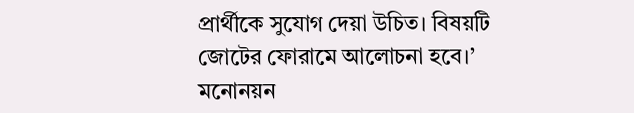প্রার্থীকে সুযোগ দেয়া উচিত। বিষয়টি জোটের ফোরামে আলোচনা হবে।’
মনোনয়ন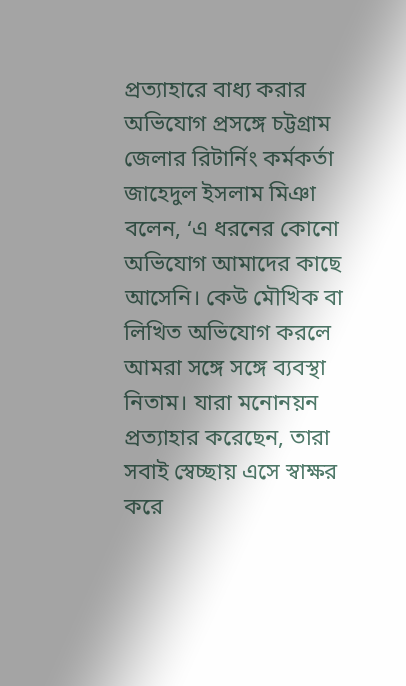প্রত্যাহারে বাধ্য করার অভিযোগ প্রসঙ্গে চট্টগ্রাম জেলার রিটার্নিং কর্মকর্তা জাহেদুল ইসলাম মিঞা বলেন, ‘এ ধরনের কোনো অভিযোগ আমাদের কাছে আসেনি। কেউ মৌখিক বা লিখিত অভিযোগ করলে আমরা সঙ্গে সঙ্গে ব্যবস্থা নিতাম। যারা মনোনয়ন প্রত্যাহার করেছেন, তারা সবাই স্বেচ্ছায় এসে স্বাক্ষর করে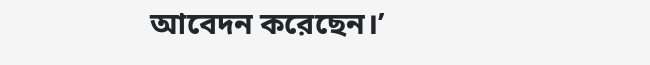আবেদন করেছেন।’